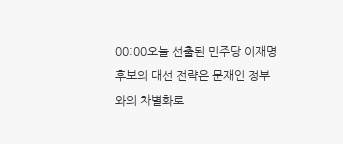00:00오늘 선출된 민주당 이재명 후보의 대선 전략은 문재인 정부와의 차별화로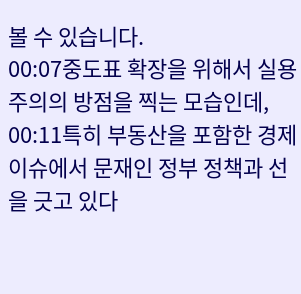볼 수 있습니다.
00:07중도표 확장을 위해서 실용주의의 방점을 찍는 모습인데,
00:11특히 부동산을 포함한 경제 이슈에서 문재인 정부 정책과 선을 긋고 있다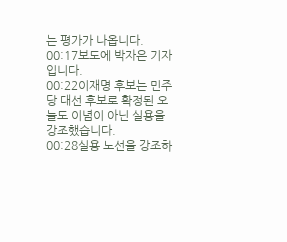는 평가가 나옵니다.
00:17보도에 박자은 기자입니다.
00:22이재명 후보는 민주당 대선 후보로 확정된 오늘도 이념이 아닌 실용을 강조했습니다.
00:28실용 노선을 강조하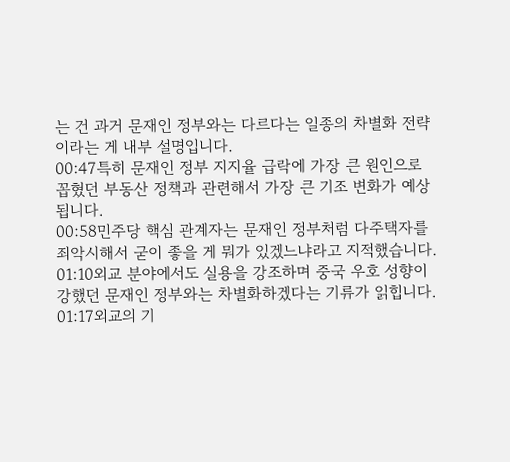는 건 과거 문재인 정부와는 다르다는 일종의 차별화 전략이라는 게 내부 설명입니다.
00:47특히 문재인 정부 지지율 급락에 가장 큰 원인으로 꼽혔던 부동산 정책과 관련해서 가장 큰 기조 변화가 예상됩니다.
00:58민주당 핵심 관계자는 문재인 정부처럼 다주택자를 죄악시해서 굳이 좋을 게 뭐가 있겠느냐라고 지적했습니다.
01:10외교 분야에서도 실용을 강조하며 중국 우호 성향이 강했던 문재인 정부와는 차별화하겠다는 기류가 읽힙니다.
01:17외교의 기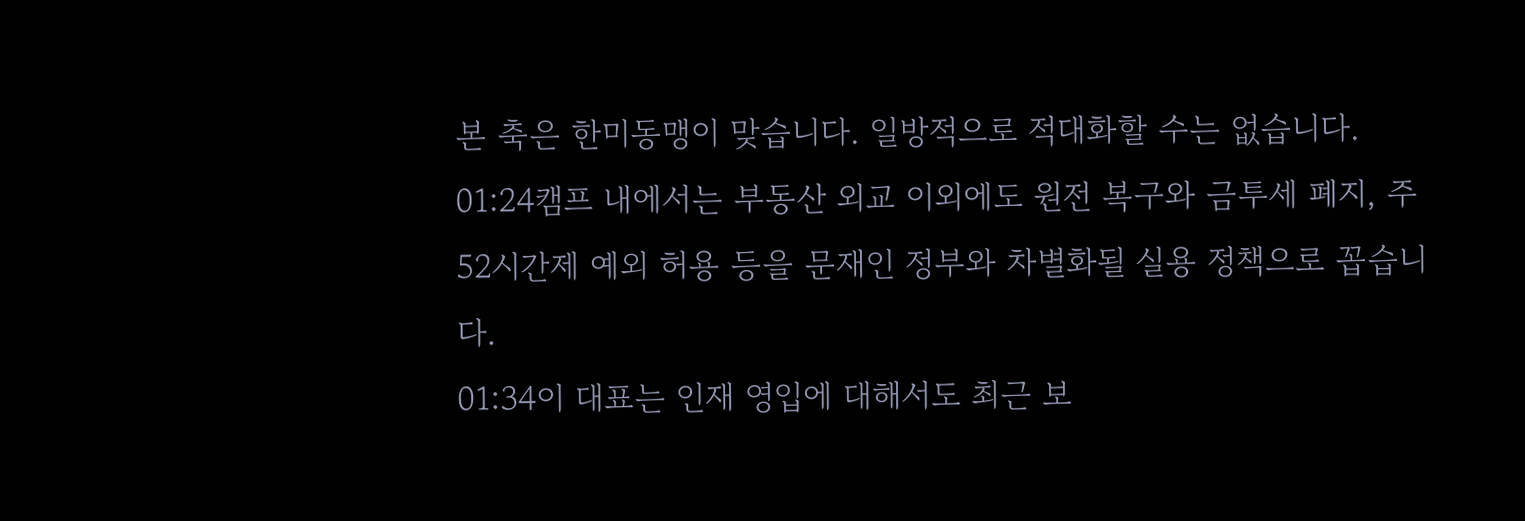본 축은 한미동맹이 맞습니다. 일방적으로 적대화할 수는 없습니다.
01:24캠프 내에서는 부동산 외교 이외에도 원전 복구와 금투세 폐지, 주 52시간제 예외 허용 등을 문재인 정부와 차별화될 실용 정책으로 꼽습니다.
01:34이 대표는 인재 영입에 대해서도 최근 보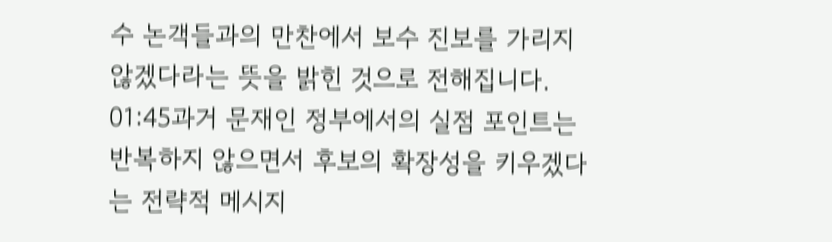수 논객들과의 만찬에서 보수 진보를 가리지 않겠다라는 뜻을 밝힌 것으로 전해집니다.
01:45과거 문재인 정부에서의 실점 포인트는 반복하지 않으면서 후보의 확장성을 키우겠다는 전략적 메시지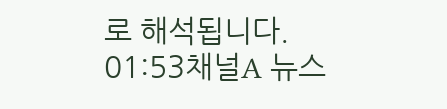로 해석됩니다.
01:53채널A 뉴스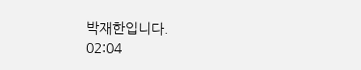박재한입니다.
02:04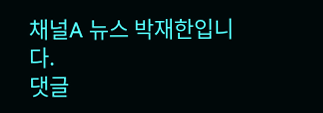채널A 뉴스 박재한입니다.
댓글